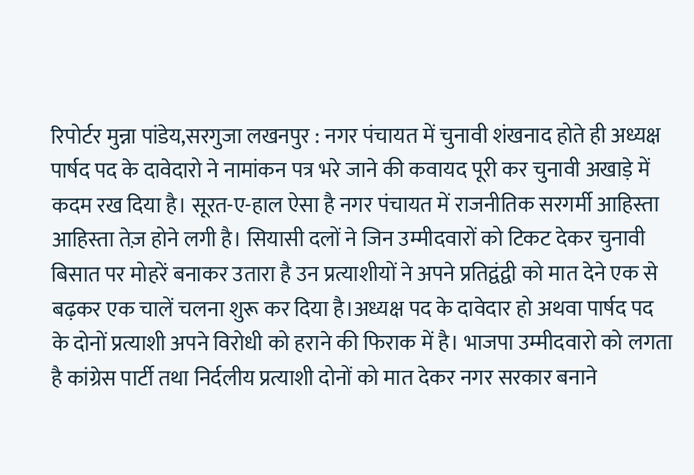रिपोर्टर मुन्ना पांडेय,सरगुजा लखनपुर : नगर पंचायत में चुनावी शंखनाद होते ही अध्यक्ष पार्षद पद के दावेदारो ने नामांकन पत्र भरे जाने की कवायद पूरी कर चुनावी अखाड़े में कदम रख दिया है। सूरत-ए-हाल ऐसा है नगर पंचायत में राजनीतिक सरगर्मी आहिस्ता आहिस्ता तेज़ होने लगी है। सियासी दलों ने जिन उम्मीदवारों को टिकट देकर चुनावी बिसात पर मोहरें बनाकर उतारा है उन प्रत्याशीयों ने अपने प्रतिद्वंद्वी को मात देने एक से बढ़कर एक चालें चलना शुरू कर दिया है।अध्यक्ष पद के दावेदार हो अथवा पार्षद पद के दोनों प्रत्याशी अपने विरोधी को हराने की फिराक में है। भाजपा उम्मीदवारो को लगता है कांग्रेस पार्टी तथा निर्दलीय प्रत्याशी दोनों को मात देकर नगर सरकार बनाने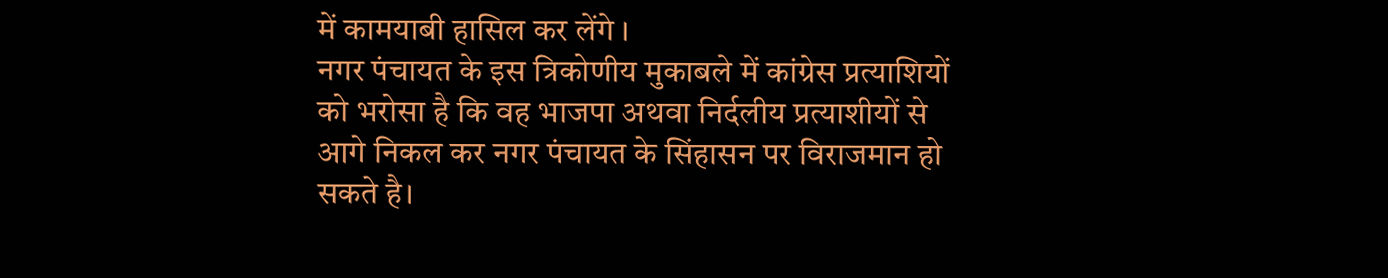में कामयाबी हासिल कर लेंगे ।
नगर पंचायत के इस त्रिकोणीय मुकाबले में कांग्रेस प्रत्याशियों को भरोसा है कि वह भाजपा अथवा निर्दलीय प्रत्याशीयों से आगे निकल कर नगर पंचायत के सिंहासन पर विराजमान हो सकते है।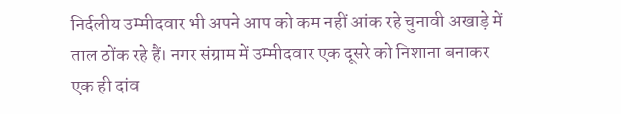निर्दलीय उम्मीदवार भी अपने आप को कम नहीं आंक रहे चुनावी अखाड़े में ताल ठोंक रहे हैं। नगर संग्राम में उम्मीदवार एक दूसरे को निशाना बनाकर एक ही दांव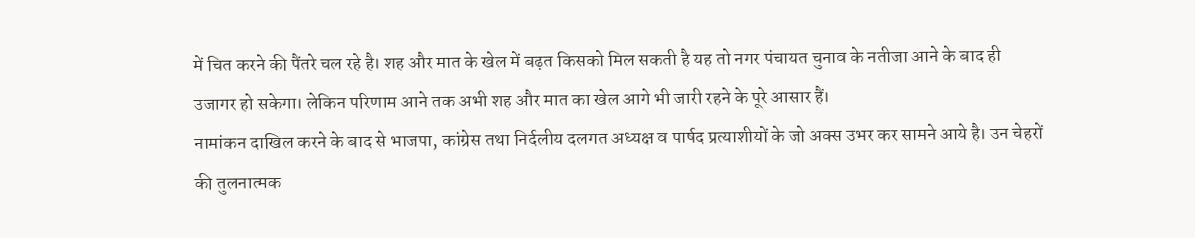में चित करने की पैंतरे चल रहे है। शह और मात के खेल में बढ़त किसको मिल सकती है यह तो नगर पंचायत चुनाव के नतीजा आने के बाद ही उजागर हो सकेगा। लेकिन परिणाम आने तक अभी शह और मात का खेल आगे भी जारी रहने के पूरे आसार हैं।
नामांकन दाखिल करने के बाद से भाजपा, कांग्रेस तथा निर्दलीय दलगत अध्यक्ष व पार्षद प्रत्याशीयों के जो अक्स उभर कर सामने आये है। उन चेहरों की तुलनात्मक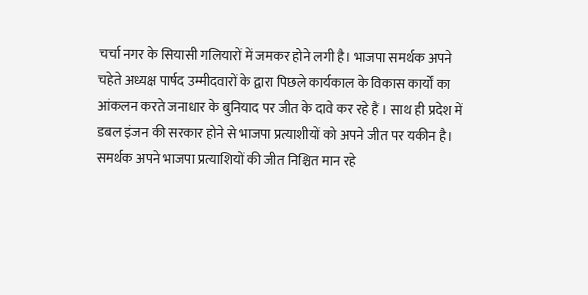चर्चा नगर के सियासी गलियारों में जमकर होने लगी है। भाजपा समर्थक अपने चहेते अध्यक्ष पार्षद उम्मीदवारों के द्वारा पिछले कार्यकाल के विकास कार्यों का आंकलन करते जनाधार के बुनियाद पर जीत के दावे कर रहे हैं । साथ ही प्रदेश में डबल इंजन की सरकार होने से भाजपा प्रत्याशीयों को अपने जीत पर यकीन है। समर्थक अपने भाजपा प्रत्याशियों की जीत निश्चित मान रहे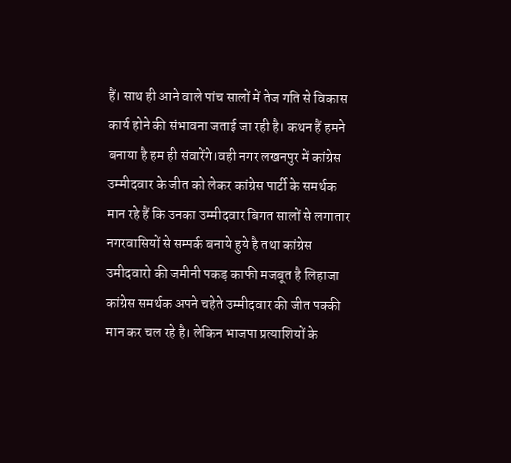हैं। साथ ही आने वाले पांच सालों में तेज गति से विकास कार्य होने की संभावना जताई जा रही है। कथन हैं हमने बनाया है हम ही संवारेंगे।वही नगर लखनपुर में कांग्रेस उम्मीदवार के जीत को लेकर कांग्रेस पार्टी के समर्थक मान रहे हैं कि उनका उम्मीदवार बिगत सालों से लगातार नगरवासियों से सम्पर्क बनाये हुये है तथा कांग्रेस उमीदवारो की जमीनी पकड़ काफी मजबूत है लिहाजा कांग्रेस समर्थक अपने चहेते उम्मीदवार की जीत पक्की मान कर चल रहे है। लेकिन भाजपा प्रत्याशियों के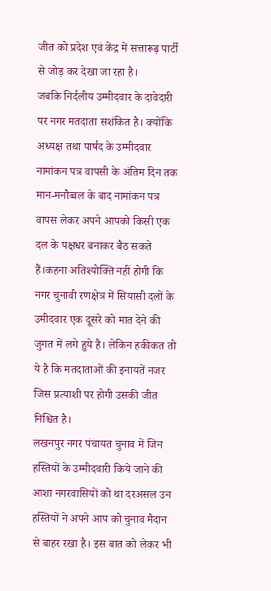जीत को प्रदेश एवं केंद्र में सत्तारूढ़ पार्टी से जोड़ कर देखा जा रहा है।
जबकि निर्दलीय उम्मीदवार के दावेदारी पर नगर मतदाता सशंकित है। क्योंकि अध्यक्ष तथा पार्षद के उम्मीदवार नामांकन पत्र वापसी के अंतिम दिन तक मान-मनौव्वल के बाद नामांकन पत्र वापस लेकर अपने आपको किसी एक दल के पक्षधर बनाकर बैठ सकते हैं।कहना अतिश्योक्ति नहीं होगी कि नगर चुनावी रणक्षेत्र में सियासी दलों के उमीदवार एक दूसरे को मात देने की जुगत में लगे हुये है। लेकिन हकीकत तो ये है कि मतदाताओं की इनायतें नजर जिस प्रत्याशी पर होगी उसकी जीत निश्चित है।
लखनपुर नगर पंचायत चुनाव में जिन हस्तियों के उम्मीदवारी किये जाने की आशा नगरवासियों को था दरअसल उन हस्तियों ने अपने आप को चुनाव मैदान से बाहर रखा है। इस बात को लेकर भी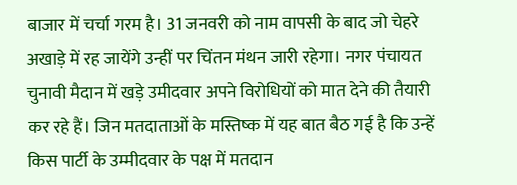बाजार में चर्चा गरम है। 31 जनवरी को नाम वापसी के बाद जो चेहरे अखाड़े में रह जायेंगे उन्हीं पर चिंतन मंथन जारी रहेगा। नगर पंचायत चुनावी मैदान में खड़े उमीदवार अपने विरोधियों को मात देने की तैयारी कर रहे हैं। जिन मतदाताओं के मस्तिष्क में यह बात बैठ गई है कि उन्हें किस पार्टी के उम्मीदवार के पक्ष में मतदान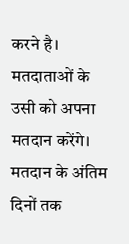करने है। मतदाताओं के उसी को अपना मतदान करेंगे। मतदान के अंतिम दिनों तक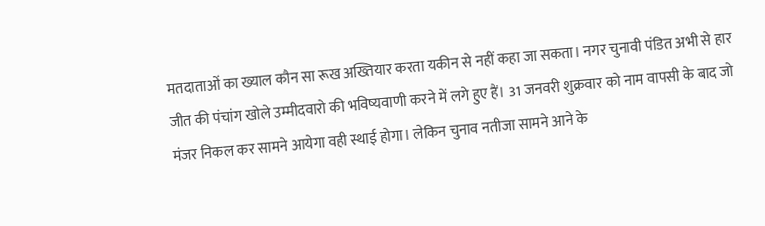मतदाताओं का ख्याल कौन सा रूख अख्तियार करता यकीन से नहीं कहा जा सकता। नगर चुनावी पंडित अभी से हार जीत की पंचांग खोले उम्मीदवारो की भविष्यवाणी करने में लगे हुए हैं। 31 जनवरी शुक्रवार को नाम वापसी के बाद जो मंजर निकल कर सामने आयेगा वही स्थाई होगा। लेकिन चुनाव नतीजा सामने आने के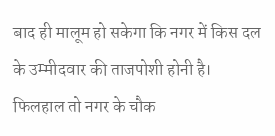बाद ही मालूम हो सकेगा कि नगर में किस दल के उम्मीदवार की ताजपोशी होनी है। फिलहाल तो नगर के चौक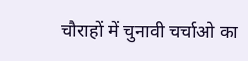चौराहों में चुनावी चर्चाओ का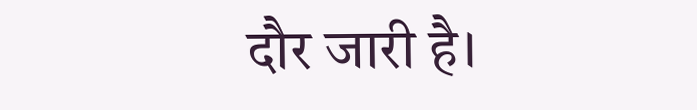दौर जारी है।